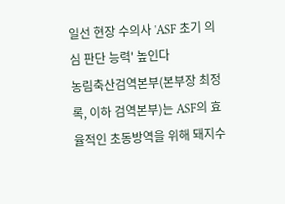일선 현장 수의사 'ASF 초기 의심 판단 능력' 높인다
농림축산검역본부(본부장 최정록, 이하 검역본부)는 ASF의 효율적인 초동방역을 위해 돼지수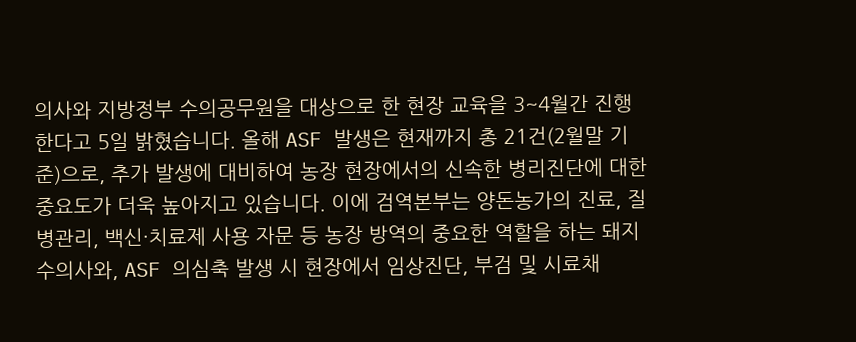의사와 지방정부 수의공무원을 대상으로 한 현장 교육을 3~4월간 진행한다고 5일 밝혔습니다. 올해 ASF 발생은 현재까지 총 21건(2월말 기준)으로, 추가 발생에 대비하여 농장 현장에서의 신속한 병리진단에 대한 중요도가 더욱 높아지고 있습니다. 이에 검역본부는 양돈농가의 진료, 질병관리, 백신·치료제 사용 자문 등 농장 방역의 중요한 역할을 하는 돼지수의사와, ASF 의심축 발생 시 현장에서 임상진단, 부검 및 시료채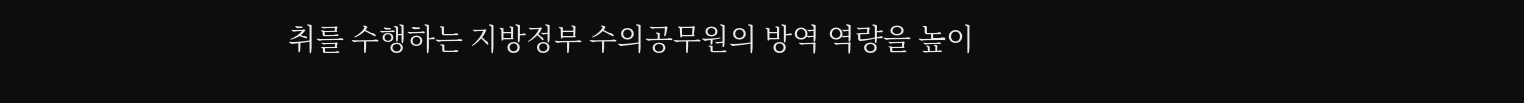취를 수행하는 지방정부 수의공무원의 방역 역량을 높이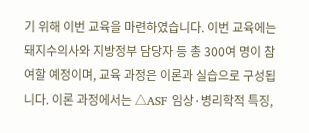기 위해 이번 교육을 마련하였습니다. 이번 교육에는 돼지수의사와 지방정부 담당자 등 총 300여 명이 참여할 예정이며, 교육 과정은 이론과 실습으로 구성됩니다. 이론 과정에서는 △ASF 임상·병리학적 특징,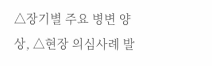△장기별 주요 병변 양상, △현장 의심사례 발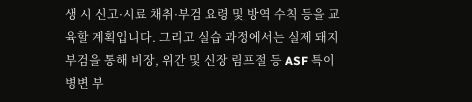생 시 신고·시료 채취·부검 요령 및 방역 수칙 등을 교육할 계획입니다. 그리고 실습 과정에서는 실제 돼지 부검을 통해 비장, 위간 및 신장 림프절 등 ASF 특이 병변 부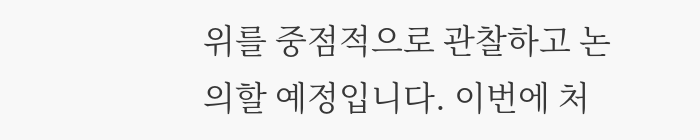위를 중점적으로 관찰하고 논의할 예정입니다. 이번에 처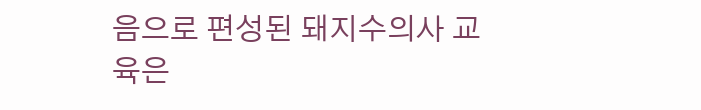음으로 편성된 돼지수의사 교육은